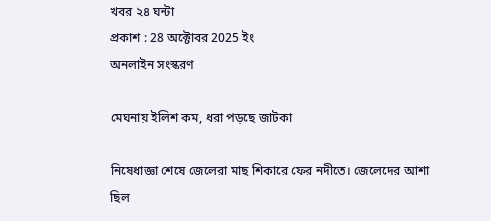খবর ২৪ ঘন্টা
প্রকাশ : 28 অক্টোবর 2025 ইং
অনলাইন সংস্করণ

মেঘনায় ইলিশ কম, ধরা পড়ছে জাটকা

নিষেধাজ্ঞা শেষে জেলেরা মাছ শিকারে ফের নদীতে। জেলেদের আশা ছিল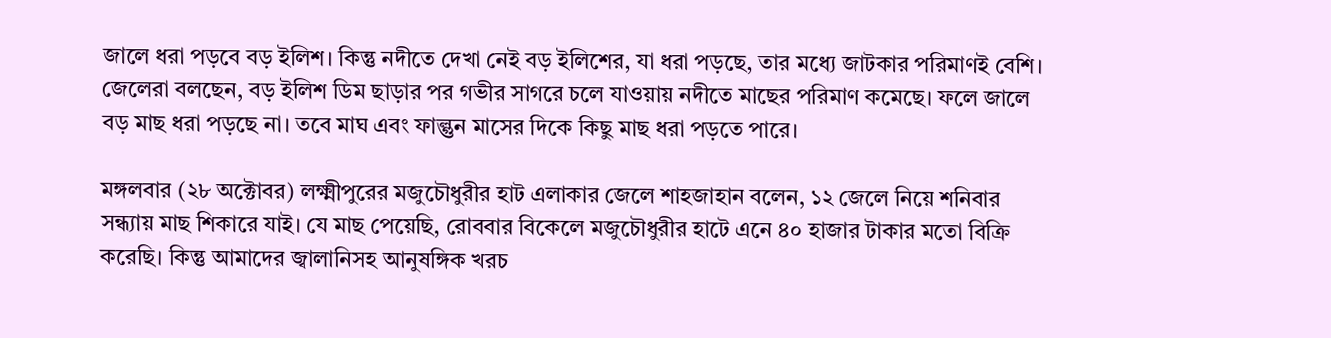জালে ধরা পড়বে বড় ইলিশ। কিন্তু নদীতে দেখা নেই বড় ইলিশের, যা ধরা পড়ছে, তার মধ্যে জাটকার পরিমাণই বেশি। জেলেরা বলছেন, বড় ইলিশ ডিম ছাড়ার পর গভীর সাগরে চলে যাওয়ায় নদীতে মাছের পরিমাণ কমেছে। ফলে জালে বড় মাছ ধরা পড়ছে না। তবে মাঘ এবং ফাল্গুন মাসের দিকে কিছু মাছ ধরা পড়তে পারে।

মঙ্গলবার (২৮ অক্টোবর) লক্ষ্মীপুরের মজুচৌধুরীর হাট এলাকার জেলে শাহজাহান বলেন, ১২ জেলে নিয়ে শনিবার সন্ধ্যায় মাছ শিকারে যাই। যে মাছ পেয়েছি, রোববার বিকেলে মজুচৌধুরীর হাটে এনে ৪০ হাজার টাকার মতো বিক্রি করেছি। কিন্তু আমাদের জ্বালানিসহ আনুষঙ্গিক খরচ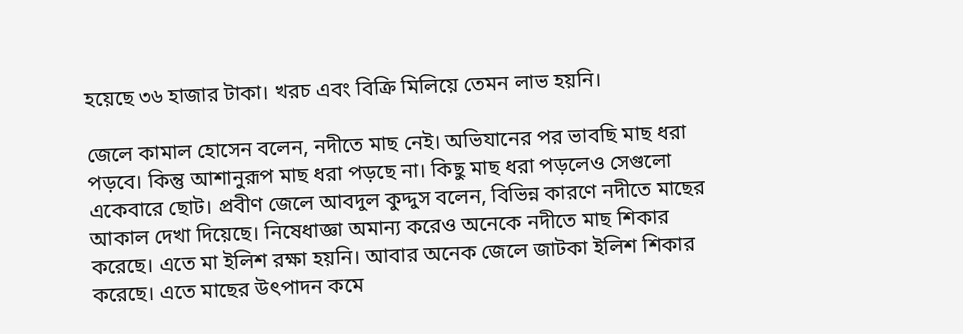হয়েছে ৩৬ হাজার টাকা। খরচ এবং বিক্রি মিলিয়ে তেমন লাভ হয়নি।

জেলে কামাল হোসেন বলেন, নদীতে মাছ নেই। অভিযানের পর ভাবছি মাছ ধরা পড়বে। কিন্তু আশানুরূপ মাছ ধরা পড়ছে না। কিছু মাছ ধরা পড়লেও সেগুলো একেবারে ছোট। প্রবীণ জেলে আবদুল কুদ্দুস বলেন, বিভিন্ন কারণে নদীতে মাছের আকাল দেখা দিয়েছে। নিষেধাজ্ঞা অমান্য করেও অনেকে নদীতে মাছ শিকার করেছে। এতে মা ইলিশ রক্ষা হয়নি। আবার অনেক জেলে জাটকা ইলিশ শিকার করেছে। এতে মাছের উৎপাদন কমে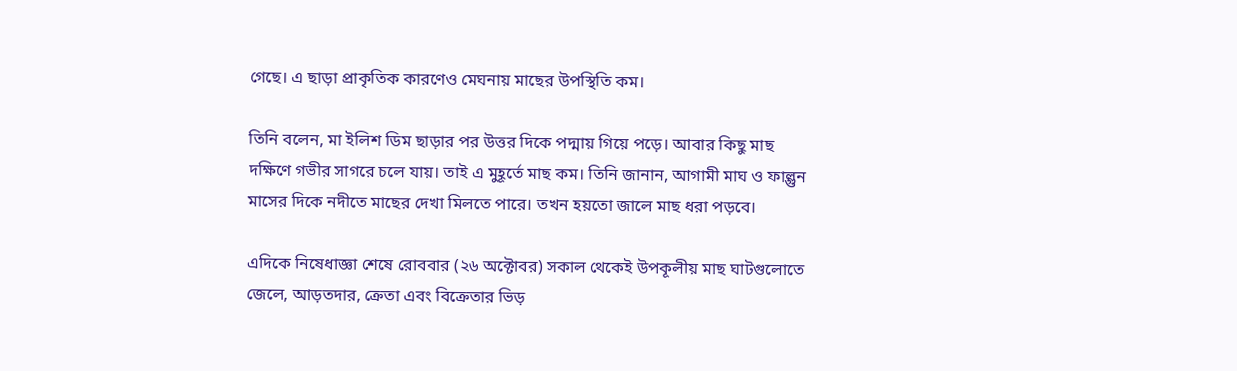গেছে। এ ছাড়া প্রাকৃতিক কারণেও মেঘনায় মাছের উপস্থিতি কম।

তিনি বলেন, মা ইলিশ ডিম ছাড়ার পর উত্তর দিকে পদ্মায় গিয়ে পড়ে। আবার কিছু মাছ দক্ষিণে গভীর সাগরে চলে যায়। তাই এ মুহূর্তে মাছ কম। তিনি জানান, আগামী মাঘ ও ফাল্গুন মাসের দিকে নদীতে মাছের দেখা মিলতে পারে। তখন হয়তো জালে মাছ ধরা পড়বে।

এদিকে নিষেধাজ্ঞা শেষে রোববার (২৬ অক্টোবর) সকাল থেকেই উপকূলীয় মাছ ঘাটগুলোতে জেলে, আড়তদার, ক্রেতা এবং বিক্রেতার ভিড়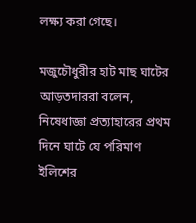লক্ষ্য করা গেছে।

মজুচৌধুরীর হাট মাছ ঘাটের আড়তদাররা বলেন, নিষেধাজ্ঞা প্রত্যাহারের প্রথম দিনে ঘাটে যে পরিমাণ ইলিশের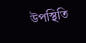উপস্থিতি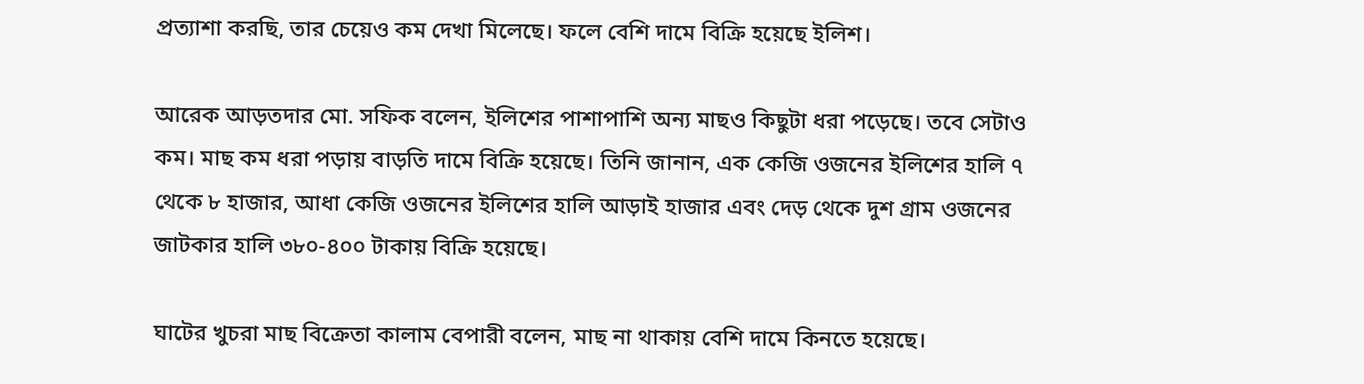প্রত্যাশা করছি, তার চেয়েও কম দেখা মিলেছে। ফলে বেশি দামে বিক্রি হয়েছে ইলিশ।

আরেক আড়তদার মো. সফিক বলেন, ইলিশের পাশাপাশি অন্য মাছও কিছুটা ধরা পড়েছে। তবে সেটাও কম। মাছ কম ধরা পড়ায় বাড়তি দামে বিক্রি হয়েছে। তিনি জানান, এক কেজি ওজনের ইলিশের হালি ৭ থেকে ৮ হাজার, আধা কেজি ওজনের ইলিশের হালি আড়াই হাজার এবং দেড় থেকে দুশ গ্রাম ওজনের জাটকার হালি ৩৮০-৪০০ টাকায় বিক্রি হয়েছে।

ঘাটের খুচরা মাছ বিক্রেতা কালাম বেপারী বলেন, মাছ না থাকায় বেশি দামে কিনতে হয়েছে।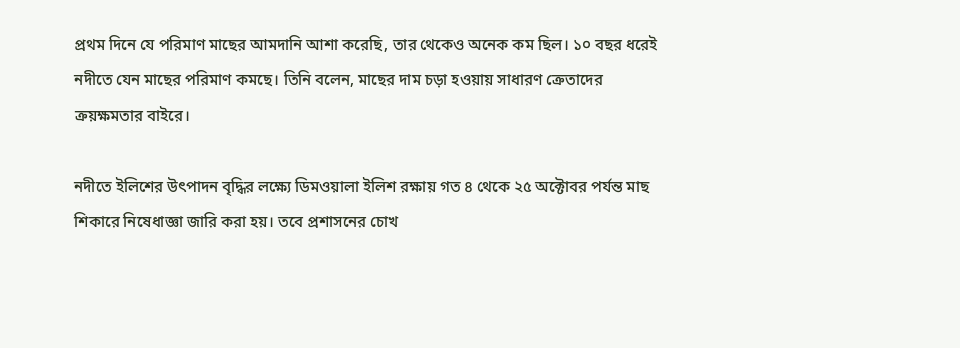প্রথম দিনে যে পরিমাণ মাছের আমদানি আশা করেছি, তার থেকেও অনেক কম ছিল। ১০ বছর ধরেই নদীতে যেন মাছের পরিমাণ কমছে। তিনি বলেন, মাছের দাম চড়া হওয়ায় সাধারণ ক্রেতাদের ক্রয়ক্ষমতার বাইরে।

নদীতে ইলিশের উৎপাদন বৃদ্ধির লক্ষ্যে ডিমওয়ালা ইলিশ রক্ষায় গত ৪ থেকে ২৫ অক্টোবর পর্যন্ত মাছ শিকারে নিষেধাজ্ঞা জারি করা হয়। তবে প্রশাসনের চোখ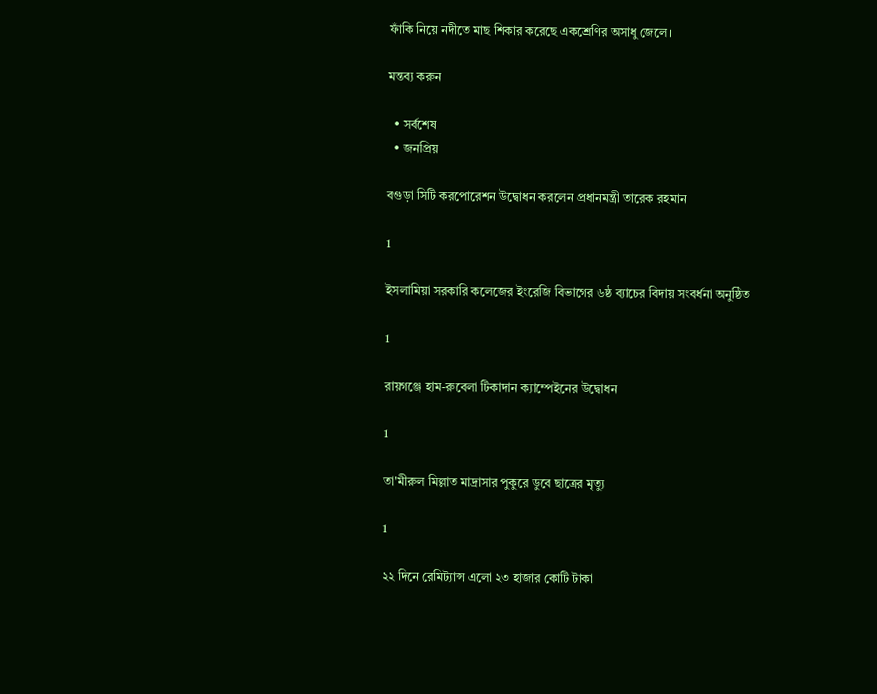ফাঁকি নিয়ে নদীতে মাছ শিকার করেছে একশ্রেণির অসাধু জেলে।

মন্তব্য করুন

  • সর্বশেষ
  • জনপ্রিয়

বগুড়া সিটি করপোরেশন উদ্বোধন করলেন প্রধানমন্ত্রী তারেক রহমান

1

ইসলামিয়া সরকারি কলেজের ইংরেজি বিভাগের ৬ষ্ঠ ব্যাচের বিদায় সংবর্ধনা অনুষ্ঠিত

1

রায়গঞ্জে হাম-রুবেলা টিকাদান ক্যাম্পেইনের উদ্বোধন

1

তা'মীরুল মিল্লাত মাদ্রাসার পুকুরে ডুবে ছাত্রের মৃত্যু

1

২২ দিনে রেমিট্যান্স এলো ২৩ হাজার কোটি টাকা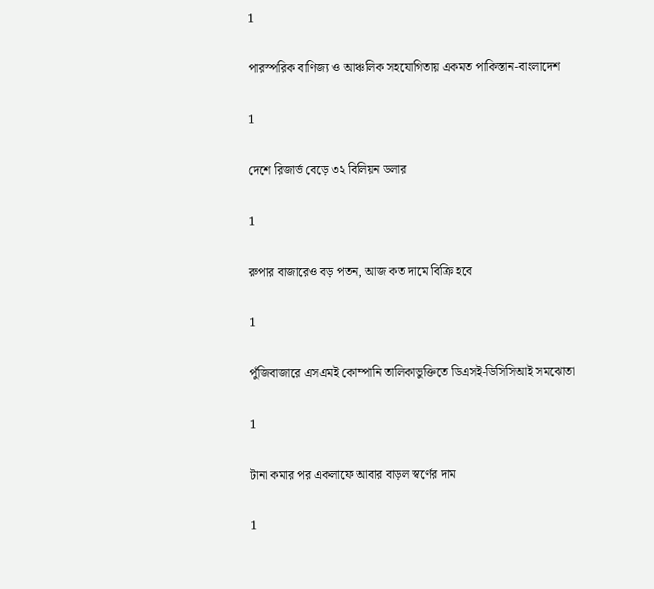1

পারস্পরিক বাণিজ্য ও আঞ্চলিক সহযোগিতায় একমত পাকিস্তান-বাংলাদেশ

1

দেশে রিজার্ভ বেড়ে ৩২ বিলিয়ন ডলার

1

রুপার বাজারেও বড় পতন, আজ কত দামে বিক্রি হবে

1

পুঁজিবাজারে এসএমই কোম্পানি তালিকাভুক্তিতে ডিএসই-ডিসিসিআই সমঝোতা

1

টানা কমার পর একলাফে আবার বাড়ল স্বর্ণের দাম

1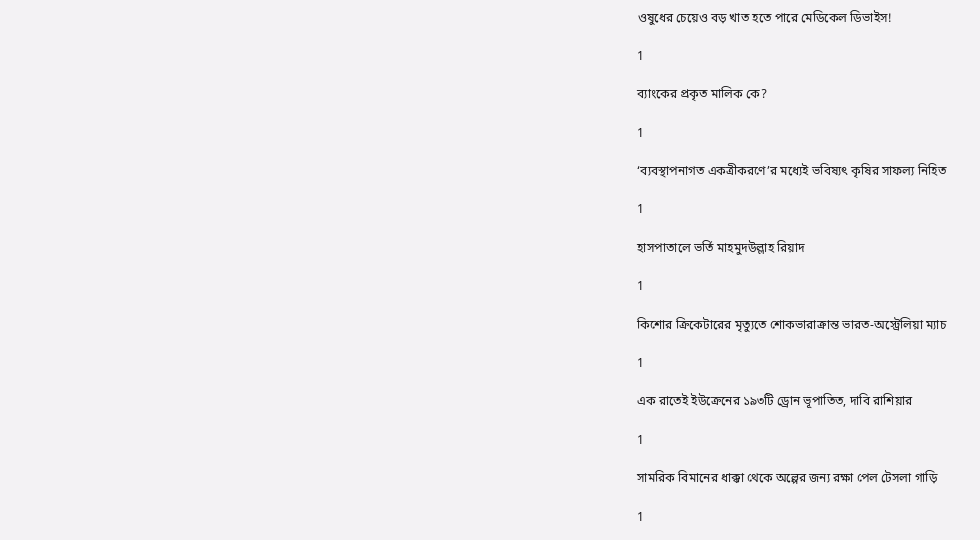ওষুধের চেয়েও বড় খাত হতে পারে মেডিকেল ডিভাইস!

1

ব্যাংকের প্রকৃত মালিক কে?

1

‘ব্যবস্থাপনাগত একত্রীকরণে’র মধ্যেই ভবিষ্যৎ কৃষির সাফল্য নিহিত

1

হাসপাতালে ভর্তি মাহমুদউল্লাহ রিয়াদ

1

কিশোর ক্রিকেটারের মৃত্যুতে শোকভারাক্রান্ত ভারত-অস্ট্রেলিয়া ম্যাচ

1

এক রাতেই ইউক্রেনের ১৯৩টি ড্রোন ভূপাতিত, দাবি রাশিয়ার

1

সামরিক বিমানের ধাক্কা থেকে অল্পের জন্য রক্ষা পেল টেসলা গাড়ি

1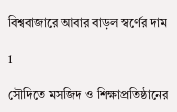বিশ্ববাজারে আবার বাড়ল স্বর্ণের দাম

1

সৌদিতে মসজিদ ও শিক্ষাপ্রতিষ্ঠানের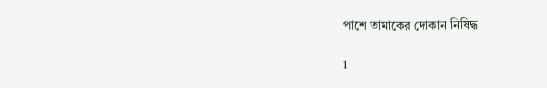পাশে তামাকের দোকান নিষিদ্ধ

1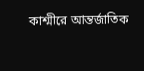কাশ্মীরে আন্তর্জাতিক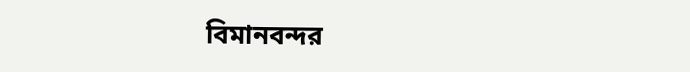বিমানবন্দর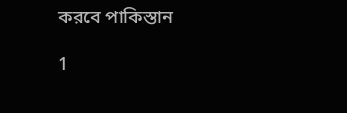করবে পাকিস্তান

1